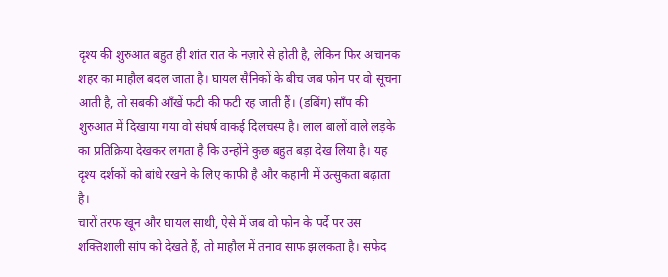दृश्य की शुरुआत बहुत ही शांत रात के नज़ारे से होती है, लेकिन फिर अचानक शहर का माहौल बदल जाता है। घायल सैनिकों के बीच जब फोन पर वो सूचना आती है, तो सबकी आँखें फटी की फटी रह जाती हैं। (डबिंग) साँप की शुरुआत में दिखाया गया वो संघर्ष वाकई दिलचस्प है। लाल बालों वाले लड़के का प्रतिक्रिया देखकर लगता है कि उन्होंने कुछ बहुत बड़ा देख लिया है। यह दृश्य दर्शकों को बांधे रखने के लिए काफी है और कहानी में उत्सुकता बढ़ाता है।
चारों तरफ खून और घायल साथी, ऐसे में जब वो फोन के पर्दे पर उस शक्तिशाली सांप को देखते हैं, तो माहौल में तनाव साफ झलकता है। सफेद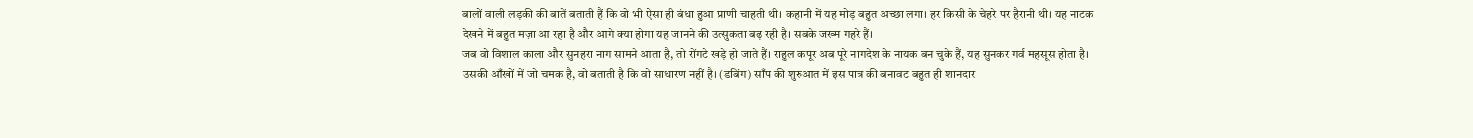बालों वाली लड़की की बातें बताती हैं कि वो भी ऐसा ही बंधा हुआ प्राणी चाहती थी। कहानी में यह मोड़ बहुत अच्छा लगा। हर किसी के चेहरे पर हैरानी थी। यह नाटक देखने में बहुत मज़ा आ रहा है और आगे क्या होगा यह जानने की उत्सुकता बढ़ रही है। सबके जख्म गहरे हैं।
जब वो विशाल काला और सुनहरा नाग सामने आता है, तो रोंगटे खड़े हो जाते हैं। राहुल कपूर अब पूरे नागदेश के नायक बन चुके हैं, यह सुनकर गर्व महसूस होता है। उसकी आँखों में जो चमक है, वो बताती है कि वो साधारण नहीं है। (डबिंग) साँप की शुरुआत में इस पात्र की बनावट बहुत ही शानदार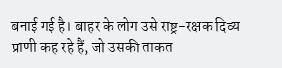बनाई गई है। बाहर के लोग उसे राष्ट्र-रक्षक दिव्य प्राणी कह रहे हैं, जो उसकी ताकत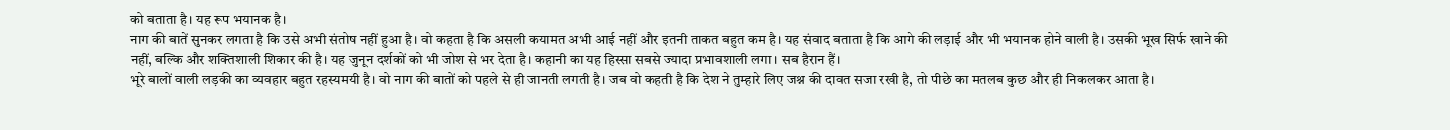को बताता है। यह रूप भयानक है।
नाग की बातें सुनकर लगता है कि उसे अभी संतोष नहीं हुआ है। वो कहता है कि असली कयामत अभी आई नहीं और इतनी ताकत बहुत कम है। यह संवाद बताता है कि आगे की लड़ाई और भी भयानक होने वाली है। उसकी भूख सिर्फ खाने की नहीं, बल्कि और शक्तिशाली शिकार की है। यह जुनून दर्शकों को भी जोश से भर देता है। कहानी का यह हिस्सा सबसे ज्यादा प्रभावशाली लगा। सब हैरान हैं।
भूरे बालों वाली लड़की का व्यवहार बहुत रहस्यमयी है। वो नाग की बातों को पहले से ही जानती लगती है। जब वो कहती है कि देश ने तुम्हारे लिए जश्न की दावत सजा रखी है, तो पीछे का मतलब कुछ और ही निकलकर आता है।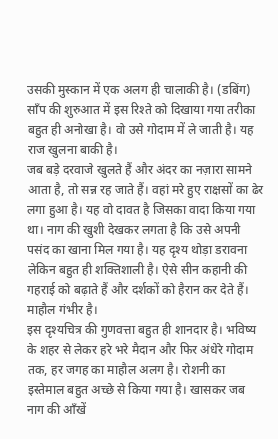उसकी मुस्कान में एक अलग ही चालाकी है। (डबिंग) साँप की शुरुआत में इस रिश्ते को दिखाया गया तरीका बहुत ही अनोखा है। वो उसे गोदाम में ले जाती है। यह राज खुलना बाकी है।
जब बड़े दरवाजे खुलते हैं और अंदर का नज़ारा सामने आता है, तो सन्न रह जाते हैं। वहां मरे हुए राक्षसों का ढेर लगा हुआ है। यह वो दावत है जिसका वादा किया गया था। नाग की खुशी देखकर लगता है कि उसे अपनी पसंद का खाना मिल गया है। यह दृश्य थोड़ा डरावना लेकिन बहुत ही शक्तिशाली है। ऐसे सीन कहानी की गहराई को बढ़ाते हैं और दर्शकों को हैरान कर देते हैं। माहौल गंभीर है।
इस दृश्यचित्र की गुणवत्ता बहुत ही शानदार है। भविष्य के शहर से लेकर हरे भरे मैदान और फिर अंधेरे गोदाम तक, हर जगह का माहौल अलग है। रोशनी का इस्तेमाल बहुत अच्छे से किया गया है। खासकर जब नाग की आँखें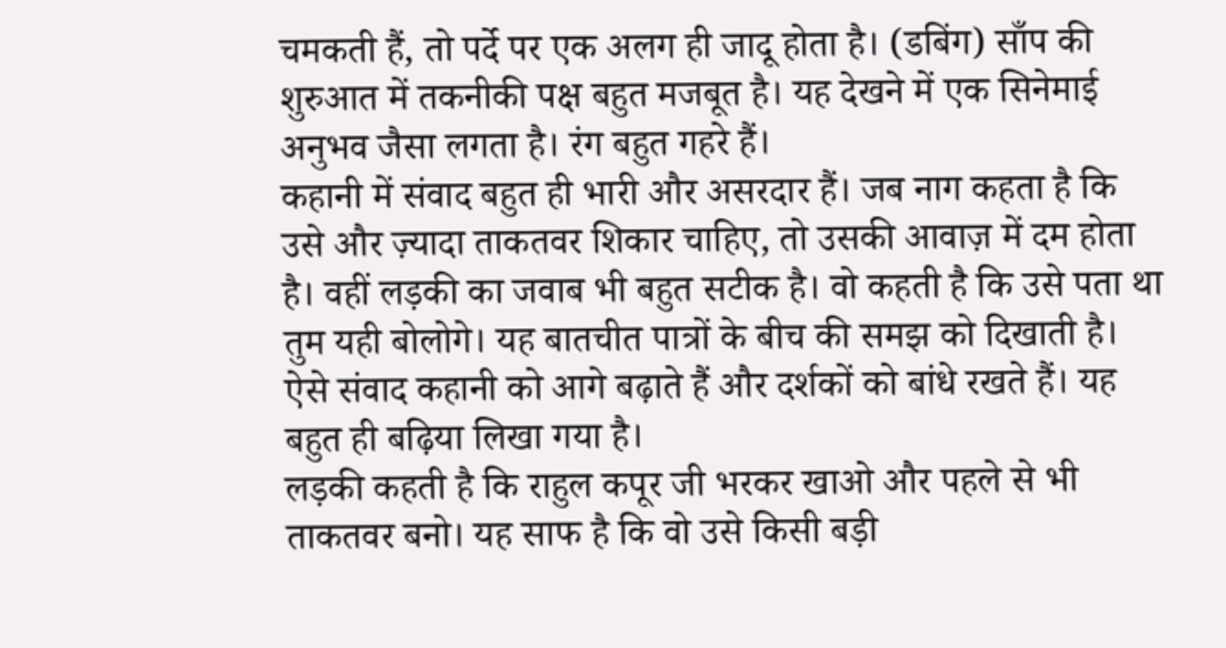चमकती हैं, तो पर्दे पर एक अलग ही जादू होता है। (डबिंग) साँप की शुरुआत में तकनीकी पक्ष बहुत मजबूत है। यह देखने में एक सिनेमाई अनुभव जैसा लगता है। रंग बहुत गहरे हैं।
कहानी में संवाद बहुत ही भारी और असरदार हैं। जब नाग कहता है कि उसे और ज़्यादा ताकतवर शिकार चाहिए, तो उसकी आवाज़ में दम होता है। वहीं लड़की का जवाब भी बहुत सटीक है। वो कहती है कि उसे पता था तुम यही बोलोगे। यह बातचीत पात्रों के बीच की समझ को दिखाती है। ऐसे संवाद कहानी को आगे बढ़ाते हैं और दर्शकों को बांधे रखते हैं। यह बहुत ही बढ़िया लिखा गया है।
लड़की कहती है कि राहुल कपूर जी भरकर खाओ और पहले से भी ताकतवर बनो। यह साफ है कि वो उसे किसी बड़ी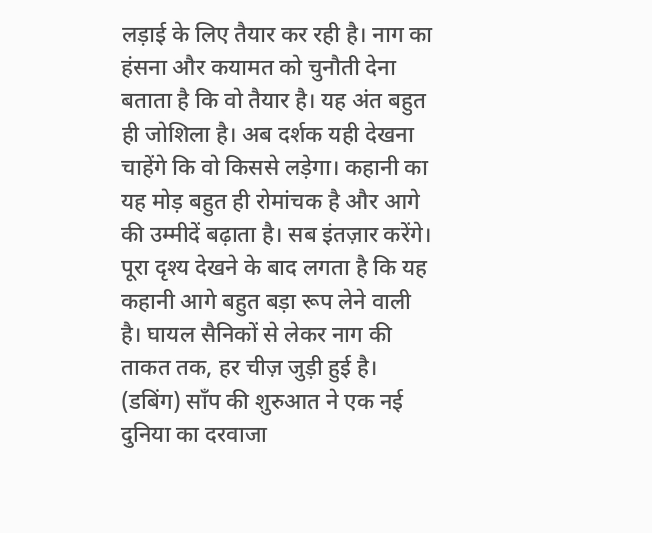लड़ाई के लिए तैयार कर रही है। नाग का हंसना और कयामत को चुनौती देना बताता है कि वो तैयार है। यह अंत बहुत ही जोशिला है। अब दर्शक यही देखना चाहेंगे कि वो किससे लड़ेगा। कहानी का यह मोड़ बहुत ही रोमांचक है और आगे की उम्मीदें बढ़ाता है। सब इंतज़ार करेंगे।
पूरा दृश्य देखने के बाद लगता है कि यह कहानी आगे बहुत बड़ा रूप लेने वाली है। घायल सैनिकों से लेकर नाग की ताकत तक, हर चीज़ जुड़ी हुई है। (डबिंग) साँप की शुरुआत ने एक नई दुनिया का दरवाजा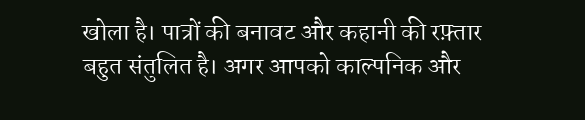खोला है। पात्रों की बनावट और कहानी की रफ़्तार बहुत संतुलित है। अगर आपको काल्पनिक और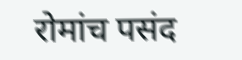रोमांच पसंद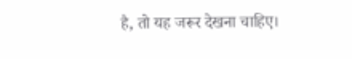है, तो यह जरूर देखना चाहिए।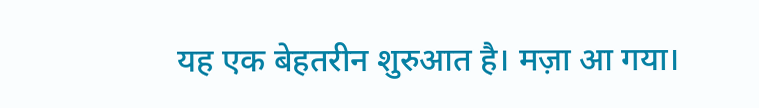यह एक बेहतरीन शुरुआत है। मज़ा आ गया।